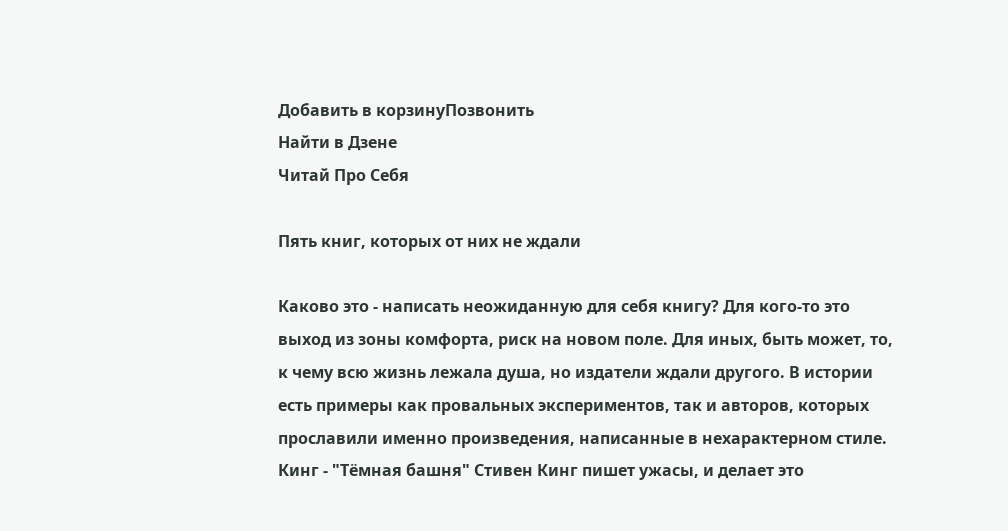Добавить в корзинуПозвонить
Найти в Дзене
Читай Про Себя

Пять книг, которых от них не ждали

Каково это - написать неожиданную для себя книгу? Для кого-то это выход из зоны комфорта, риск на новом поле. Для иных, быть может, то, к чему всю жизнь лежала душа, но издатели ждали другого. В истории есть примеры как провальных экспериментов, так и авторов, которых прославили именно произведения, написанные в нехарактерном стиле. Кинг - "Тёмная башня" Стивен Кинг пишет ужасы, и делает это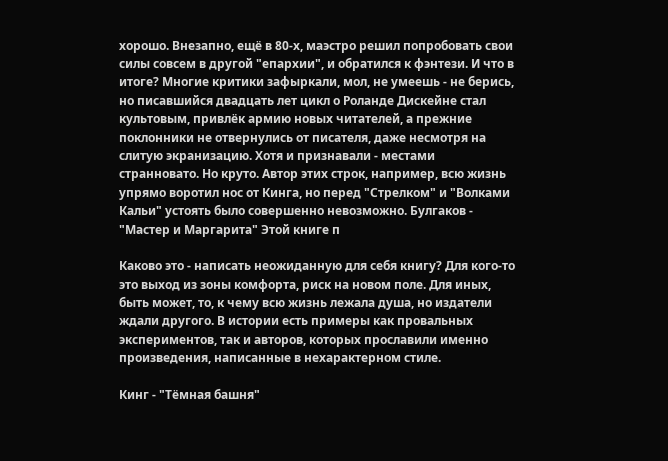хорошо. Внезапно, ещё в 80-х, маэстро решил попробовать свои силы совсем в другой "епархии", и обратился к фэнтези. И что в итоге? Многие критики зафыркали, мол, не умеешь - не берись, но писавшийся двадцать лет цикл о Роланде Дискейне стал культовым, привлёк армию новых читателей, а прежние поклонники не отвернулись от писателя, даже несмотря на слитую экранизацию. Хотя и признавали - местами странновато. Но круто. Автор этих строк, например, всю жизнь упрямо воротил нос от Кинга, но перед "Стрелком" и "Волками Кальи" устоять было совершенно невозможно. Булгаков - "Мастер и Маргарита" Этой книге п

Каково это - написать неожиданную для себя книгу? Для кого-то это выход из зоны комфорта, риск на новом поле. Для иных, быть может, то, к чему всю жизнь лежала душа, но издатели ждали другого. В истории есть примеры как провальных экспериментов, так и авторов, которых прославили именно произведения, написанные в нехарактерном стиле.

Кинг - "Тёмная башня"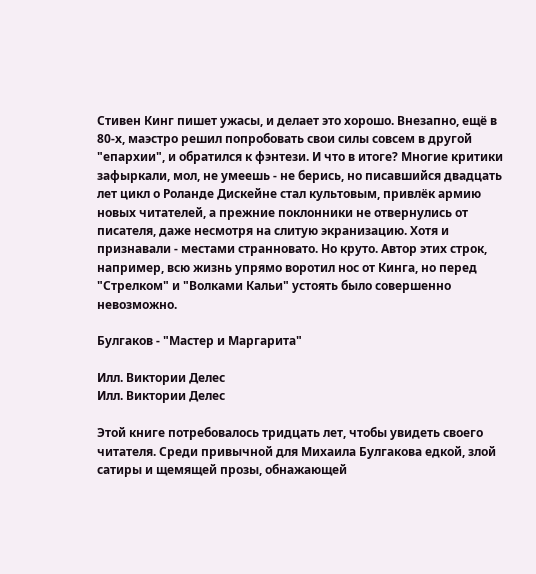Стивен Кинг пишет ужасы, и делает это хорошо. Внезапно, ещё в 80-х, маэстро решил попробовать свои силы совсем в другой "епархии", и обратился к фэнтези. И что в итоге? Многие критики зафыркали, мол, не умеешь - не берись, но писавшийся двадцать лет цикл о Роланде Дискейне стал культовым, привлёк армию новых читателей, а прежние поклонники не отвернулись от писателя, даже несмотря на слитую экранизацию. Хотя и признавали - местами странновато. Но круто. Автор этих строк, например, всю жизнь упрямо воротил нос от Кинга, но перед "Стрелком" и "Волками Кальи" устоять было совершенно невозможно.

Булгаков - "Мастер и Маргарита"

Илл. Виктории Делес
Илл. Виктории Делес

Этой книге потребовалось тридцать лет, чтобы увидеть своего читателя. Среди привычной для Михаила Булгакова едкой, злой сатиры и щемящей прозы, обнажающей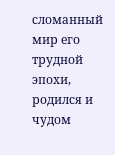сломанный мир его трудной эпохи, родился и чудом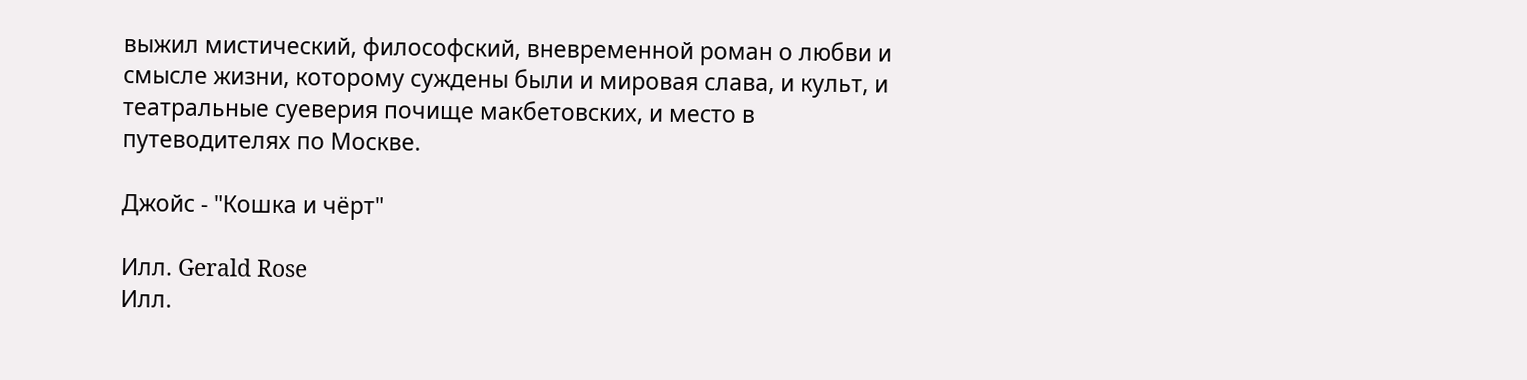выжил мистический, философский, вневременной роман о любви и смысле жизни, которому суждены были и мировая слава, и культ, и театральные суеверия почище макбетовских, и место в путеводителях по Москве.

Джойс - "Кошка и чёрт"

Илл. Gerald Rose
Илл.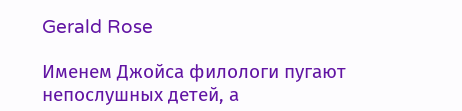Gerald Rose

Именем Джойса филологи пугают непослушных детей, а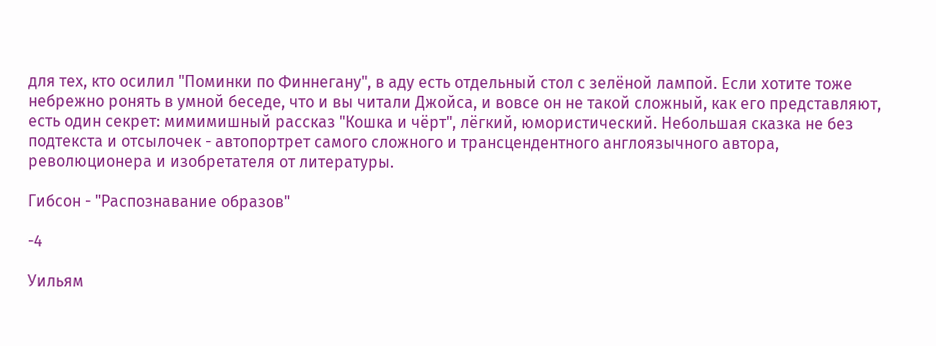для тех, кто осилил "Поминки по Финнегану", в аду есть отдельный стол с зелёной лампой. Если хотите тоже небрежно ронять в умной беседе, что и вы читали Джойса, и вовсе он не такой сложный, как его представляют, есть один секрет: мимимишный рассказ "Кошка и чёрт", лёгкий, юмористический. Небольшая сказка не без подтекста и отсылочек - автопортрет самого сложного и трансцендентного англоязычного автора, революционера и изобретателя от литературы.

Гибсон - "Распознавание образов"

-4

Уильям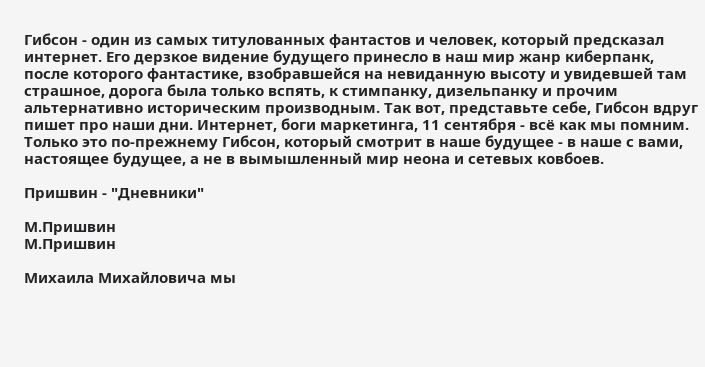Гибсон - один из самых титулованных фантастов и человек, который предсказал интернет. Его дерзкое видение будущего принесло в наш мир жанр киберпанк, после которого фантастике, взобравшейся на невиданную высоту и увидевшей там страшное, дорога была только вспять, к стимпанку, дизельпанку и прочим альтернативно историческим производным. Так вот, представьте себе, Гибсон вдруг пишет про наши дни. Интернет, боги маркетинга, 11 сентября - всё как мы помним. Только это по-прежнему Гибсон, который смотрит в наше будущее - в наше с вами, настоящее будущее, а не в вымышленный мир неона и сетевых ковбоев.

Пришвин - "Дневники"

М.Пришвин
М.Пришвин

Михаила Михайловича мы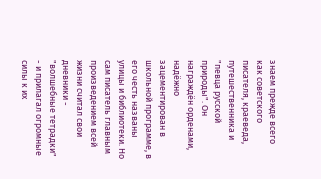знаем прежде всего как советского писателя, краеведа, путешественника и "певца русской природы". Он награждён орденами, надёжно зацементирован в школьной программе, в его честь названы улицы и библиотеки. Но сам писатель главным произведением всей жизни считал свои дневники - "волшебные тетрадки" - и прилагал огромные силы к их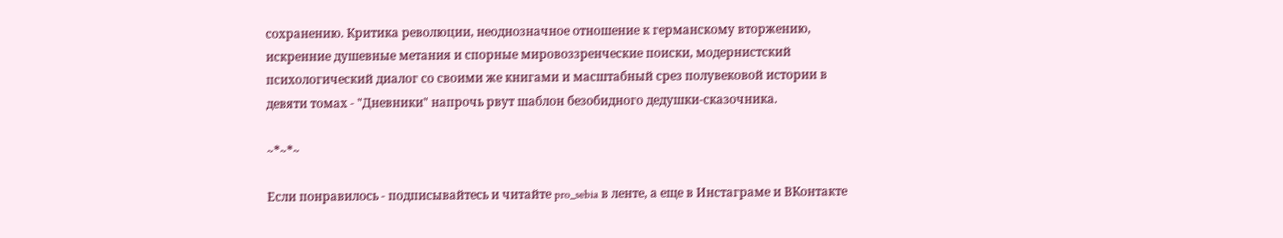сохранению. Критика революции, неоднозначное отношение к германскому вторжению, искренние душевные метания и спорные мировоззренческие поиски, модернистский психологический диалог со своими же книгами и масштабный срез полувековой истории в девяти томах - "Дневники" напрочь рвут шаблон безобидного дедушки-сказочника.

~*~*~

Если понравилось - подписывайтесь и читайте pro_sebia в ленте, а еще в Инстаграме и ВКонтакте